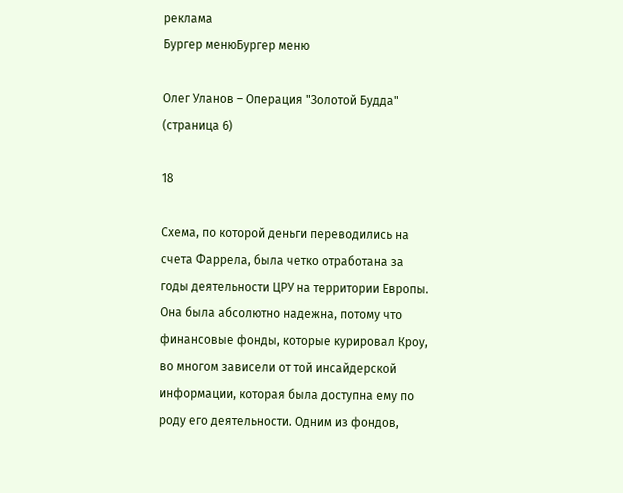реклама
Бургер менюБургер меню

Олег Уланов – Операция "Золотой Будда" (страница 6)

18

Схема, по которой деньги переводились на счета Фаррела, была четко отработана за годы деятельности ЦРУ на территории Европы. Она была абсолютно надежна, потому что финансовые фонды, которые курировал Кроу, во многом зависели от той инсайдерской информации, которая была доступна ему по роду его деятельности. Одним из фондов,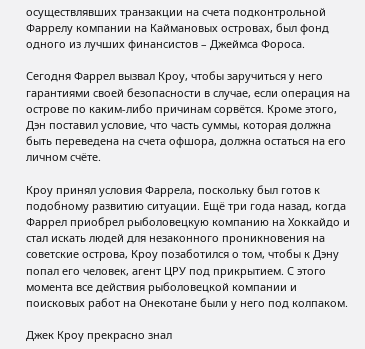осуществлявших транзакции на счета подконтрольной Фаррелу компании на Каймановых островах, был фонд одного из лучших финансистов – Джеймса Фороса.

Сегодня Фаррел вызвал Кроу, чтобы заручиться у него гарантиями своей безопасности в случае, если операция на острове по каким-либо причинам сорвётся. Кроме этого, Дэн поставил условие, что часть суммы, которая должна быть переведена на счета офшора, должна остаться на его личном счёте.

Кроу принял условия Фаррела, поскольку был готов к подобному развитию ситуации. Ещё три года назад, когда Фаррел приобрел рыболовецкую компанию на Хоккайдо и стал искать людей для незаконного проникновения на советские острова, Кроу позаботился о том, чтобы к Дэну попал его человек, агент ЦРУ под прикрытием. С этого момента все действия рыболовецкой компании и поисковых работ на Онекотане были у него под колпаком.

Джек Кроу прекрасно знал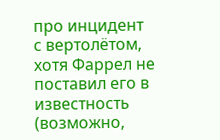про инцидент с вертолётом, хотя Фаррел не поставил его в известность (возможно,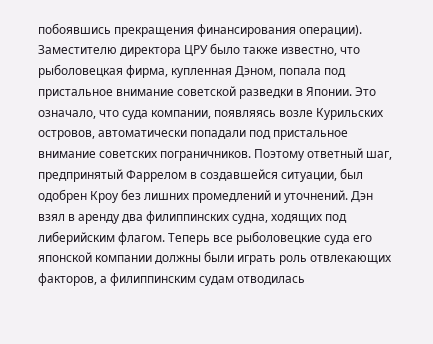побоявшись прекращения финансирования операции). Заместителю директора ЦРУ было также известно, что рыболовецкая фирма, купленная Дэном, попала под пристальное внимание советской разведки в Японии. Это означало, что суда компании, появляясь возле Курильских островов, автоматически попадали под пристальное внимание советских пограничников. Поэтому ответный шаг, предпринятый Фаррелом в создавшейся ситуации, был одобрен Кроу без лишних промедлений и уточнений. Дэн взял в аренду два филиппинских судна, ходящих под либерийским флагом. Теперь все рыболовецкие суда его японской компании должны были играть роль отвлекающих факторов, а филиппинским судам отводилась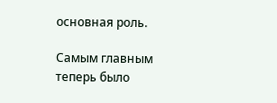основная роль.

Самым главным теперь было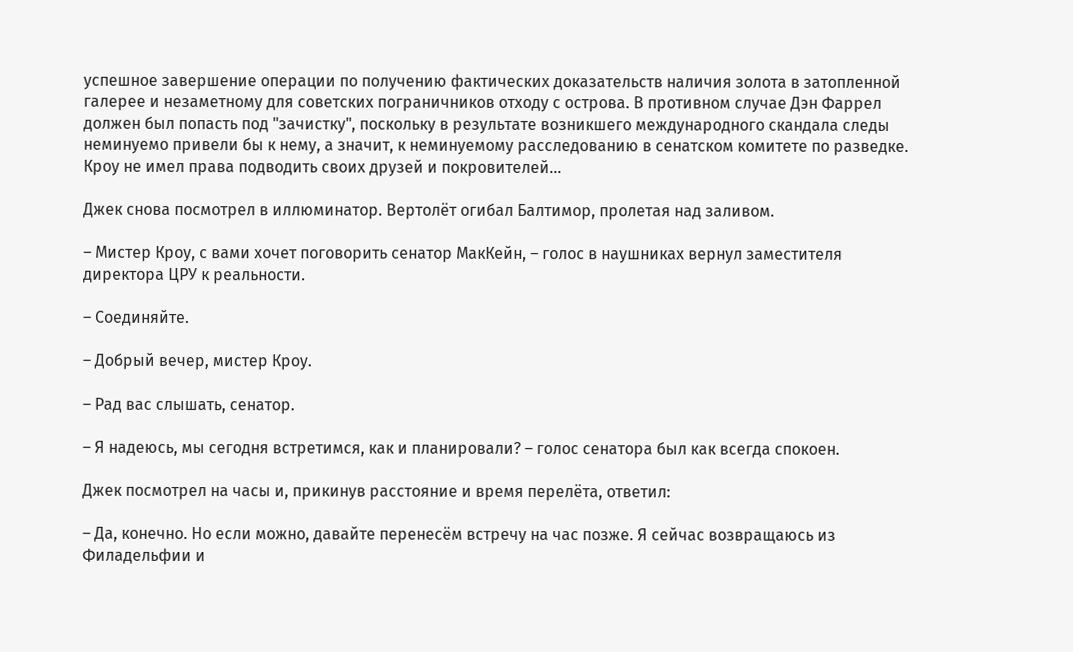успешное завершение операции по получению фактических доказательств наличия золота в затопленной галерее и незаметному для советских пограничников отходу с острова. В противном случае Дэн Фаррел должен был попасть под "зачистку", поскольку в результате возникшего международного скандала следы неминуемо привели бы к нему, а значит, к неминуемому расследованию в сенатском комитете по разведке. Кроу не имел права подводить своих друзей и покровителей…

Джек снова посмотрел в иллюминатор. Вертолёт огибал Балтимор, пролетая над заливом.

– Мистер Кроу, с вами хочет поговорить сенатор МакКейн, – голос в наушниках вернул заместителя директора ЦРУ к реальности.

– Соединяйте.

– Добрый вечер, мистер Кроу.

– Рад вас слышать, сенатор.

– Я надеюсь, мы сегодня встретимся, как и планировали? – голос сенатора был как всегда спокоен.

Джек посмотрел на часы и, прикинув расстояние и время перелёта, ответил:

– Да, конечно. Но если можно, давайте перенесём встречу на час позже. Я сейчас возвращаюсь из Филадельфии и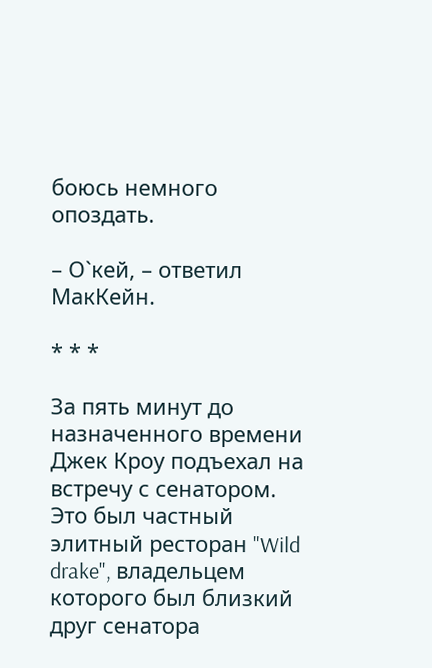боюсь немного опоздать.

– О`кей, – ответил МакКейн.

* * *

За пять минут до назначенного времени Джек Кроу подъехал на встречу с сенатором. Это был частный элитный ресторан "Wild drake", владельцем которого был близкий друг сенатора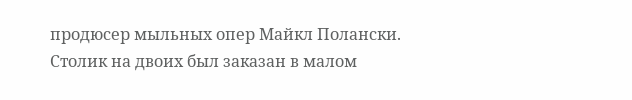продюсер мыльных опер Майкл Полански. Столик на двоих был заказан в малом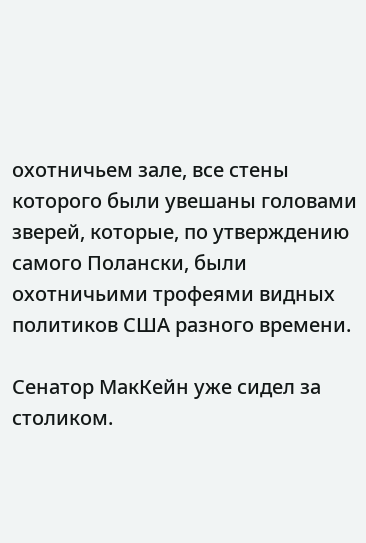охотничьем зале, все стены которого были увешаны головами зверей, которые, по утверждению самого Полански, были охотничьими трофеями видных политиков США разного времени.

Сенатор МакКейн уже сидел за столиком.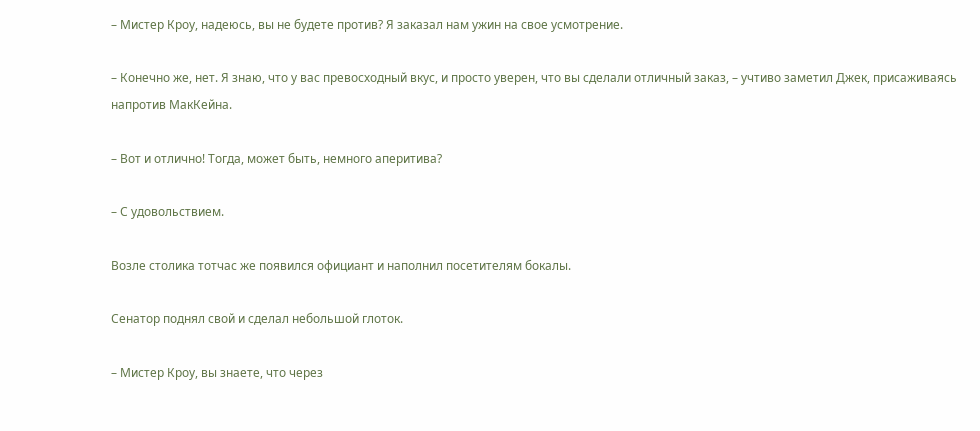– Мистер Кроу, надеюсь, вы не будете против? Я заказал нам ужин на свое усмотрение.

– Конечно же, нет. Я знаю, что у вас превосходный вкус, и просто уверен, что вы сделали отличный заказ, – учтиво заметил Джек, присаживаясь напротив МакКейна.

– Вот и отлично! Тогда, может быть, немного аперитива?

– С удовольствием.

Возле столика тотчас же появился официант и наполнил посетителям бокалы.

Сенатор поднял свой и сделал небольшой глоток.

– Мистер Кроу, вы знаете, что через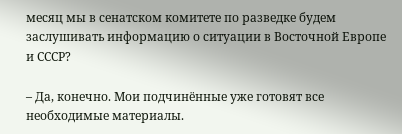месяц мы в сенатском комитете по разведке будем заслушивать информацию о ситуации в Восточной Европе и СССР?

– Да, конечно. Мои подчинённые уже готовят все необходимые материалы.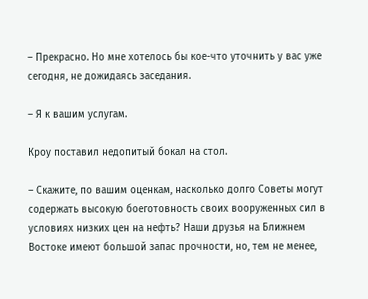– Прекрасно. Но мне хотелось бы кое-что уточнить у вас уже сегодня, не дожидаясь заседания.

– Я к вашим услугам.

Кроу поставил недопитый бокал на стол.

– Скажите, по вашим оценкам, насколько долго Советы могут содержать высокую боеготовность своих вооруженных сил в условиях низких цен на нефть? Наши друзья на Ближнем Востоке имеют большой запас прочности, но, тем не менее,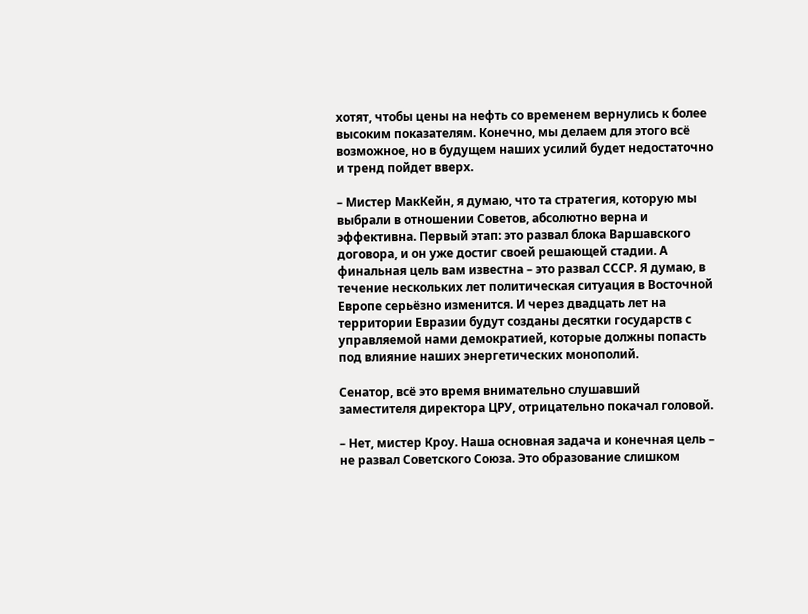хотят, чтобы цены на нефть со временем вернулись к более высоким показателям. Конечно, мы делаем для этого всё возможное, но в будущем наших усилий будет недостаточно и тренд пойдет вверх.

– Мистер МакКейн, я думаю, что та стратегия, которую мы выбрали в отношении Советов, абсолютно верна и эффективна. Первый этап: это развал блока Варшавского договора, и он уже достиг своей решающей стадии. А финальная цель вам известна – это развал СССР. Я думаю, в течение нескольких лет политическая ситуация в Восточной Европе серьёзно изменится. И через двадцать лет на территории Евразии будут созданы десятки государств с управляемой нами демократией, которые должны попасть под влияние наших энергетических монополий.

Сенатор, всё это время внимательно слушавший заместителя директора ЦРУ, отрицательно покачал головой.

– Нет, мистер Кроу. Наша основная задача и конечная цель – не развал Советского Союза. Это образование слишком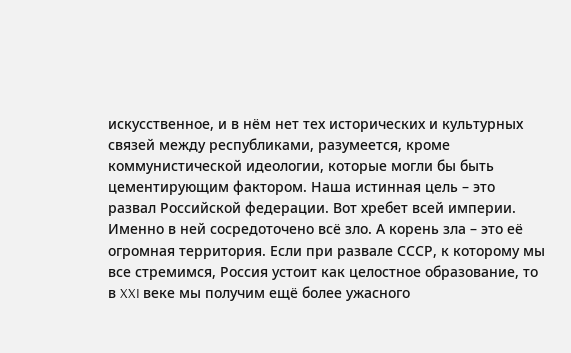искусственное, и в нём нет тех исторических и культурных связей между республиками, разумеется, кроме коммунистической идеологии, которые могли бы быть цементирующим фактором. Наша истинная цель – это развал Российской федерации. Вот хребет всей империи. Именно в ней сосредоточено всё зло. А корень зла – это её огромная территория. Если при развале СССР, к которому мы все стремимся, Россия устоит как целостное образование, то в XXI веке мы получим ещё более ужасного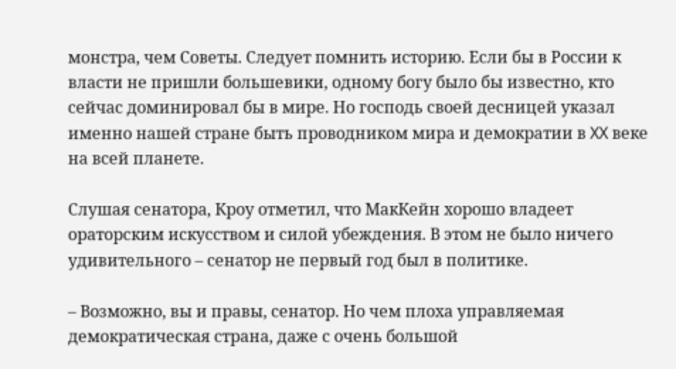монстра, чем Советы. Следует помнить историю. Если бы в России к власти не пришли большевики, одному богу было бы известно, кто сейчас доминировал бы в мире. Но господь своей десницей указал именно нашей стране быть проводником мира и демократии в XX веке на всей планете.

Слушая сенатора, Кроу отметил, что МакКейн хорошо владеет ораторским искусством и силой убеждения. В этом не было ничего удивительного – сенатор не первый год был в политике.

– Возможно, вы и правы, сенатор. Но чем плоха управляемая демократическая страна, даже с очень большой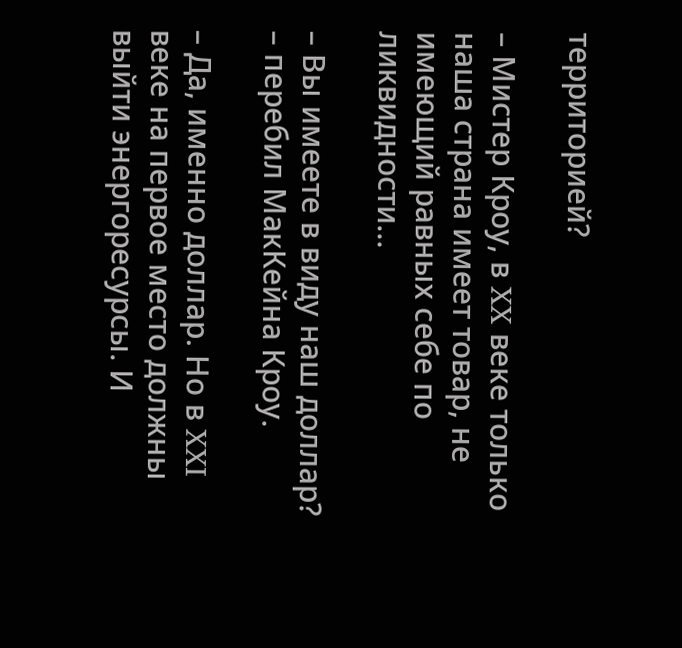территорией?

– Мистер Кроу, в XX веке только наша страна имеет товар, не имеющий равных себе по ликвидности…

– Вы имеете в виду наш доллар? – перебил МакКейна Кроу.

– Да, именно доллар. Но в XXI веке на первое место должны выйти энергоресурсы. И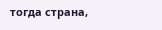тогда страна,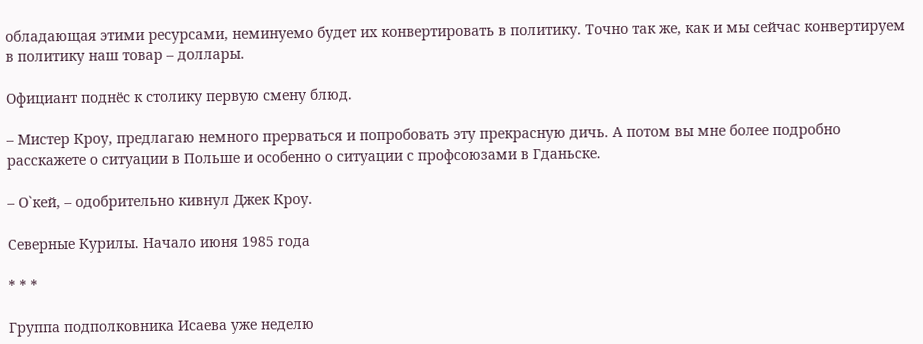обладающая этими ресурсами, неминуемо будет их конвертировать в политику. Точно так же, как и мы сейчас конвертируем в политику наш товар – доллары.

Официант поднёс к столику первую смену блюд.

– Мистер Кроу, предлагаю немного прерваться и попробовать эту прекрасную дичь. А потом вы мне более подробно расскажете о ситуации в Польше и особенно о ситуации с профсоюзами в Гданьске.

– О`кей, – одобрительно кивнул Джек Кроу.

Северные Курилы. Начало июня 1985 года

* * *

Группа подполковника Исаева уже неделю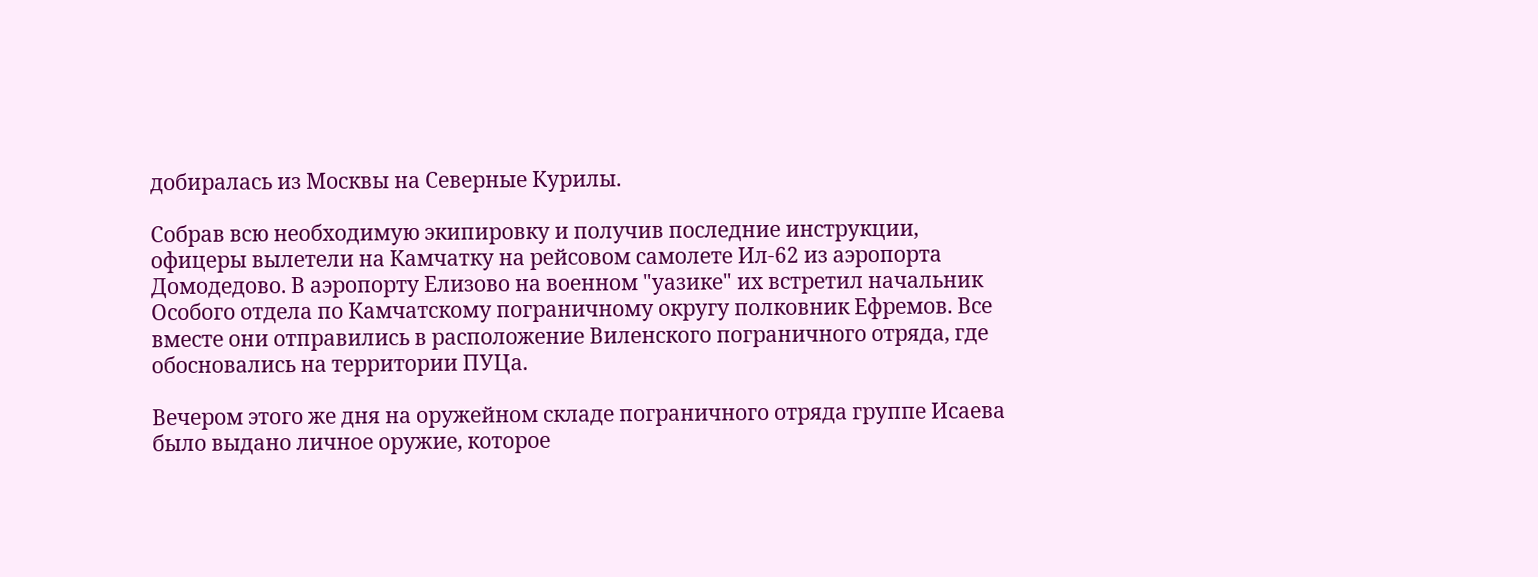добиралась из Москвы на Северные Курилы.

Собрав всю необходимую экипировку и получив последние инструкции, офицеры вылетели на Камчатку на рейсовом самолете Ил-62 из аэропорта Домодедово. В аэропорту Елизово на военном "уазике" их встретил начальник Особого отдела по Камчатскому пограничному округу полковник Ефремов. Все вместе они отправились в расположение Виленского пограничного отряда, где обосновались на территории ПУЦа.

Вечером этого же дня на оружейном складе пограничного отряда группе Исаева было выдано личное оружие, которое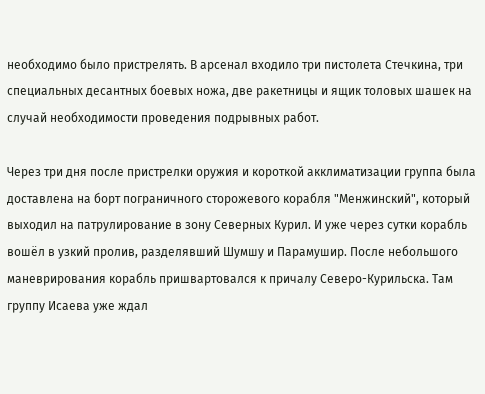необходимо было пристрелять. В арсенал входило три пистолета Стечкина, три специальных десантных боевых ножа, две ракетницы и ящик толовых шашек на случай необходимости проведения подрывных работ.

Через три дня после пристрелки оружия и короткой акклиматизации группа была доставлена на борт пограничного сторожевого корабля "Менжинский", который выходил на патрулирование в зону Северных Курил. И уже через сутки корабль вошёл в узкий пролив, разделявший Шумшу и Парамушир. После небольшого маневрирования корабль пришвартовался к причалу Северо-Курильска. Там группу Исаева уже ждал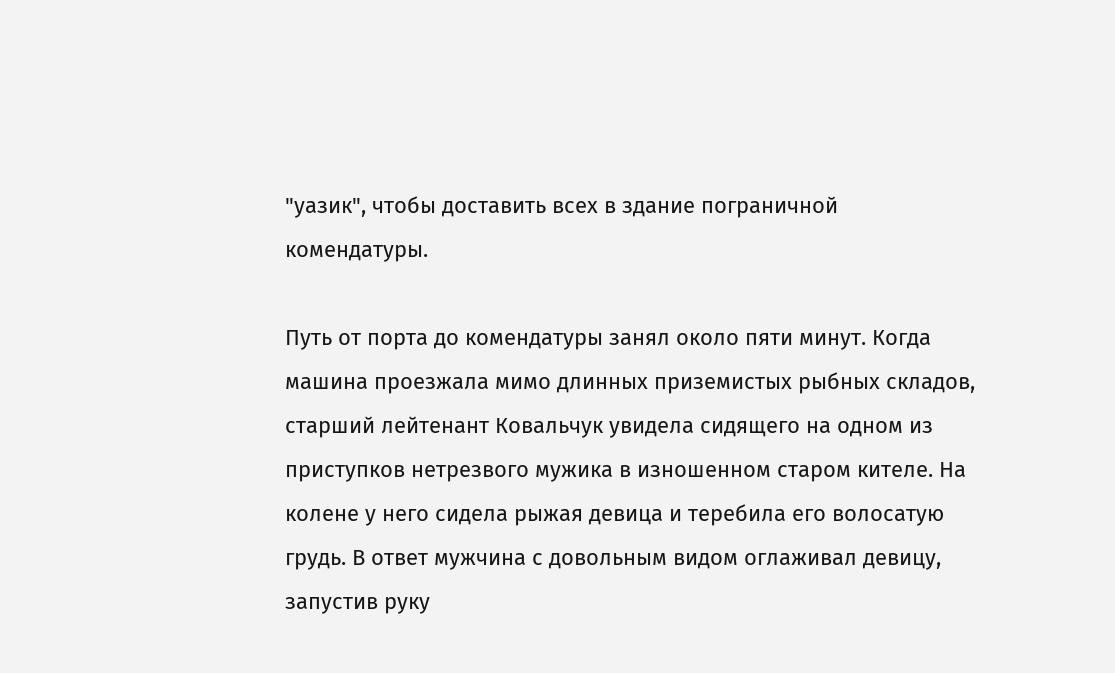"уазик", чтобы доставить всех в здание пограничной комендатуры.

Путь от порта до комендатуры занял около пяти минут. Когда машина проезжала мимо длинных приземистых рыбных складов, старший лейтенант Ковальчук увидела сидящего на одном из приступков нетрезвого мужика в изношенном старом кителе. На колене у него сидела рыжая девица и теребила его волосатую грудь. В ответ мужчина с довольным видом оглаживал девицу, запустив руку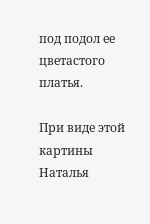под подол ее цветастого платья.

При виде этой картины Наталья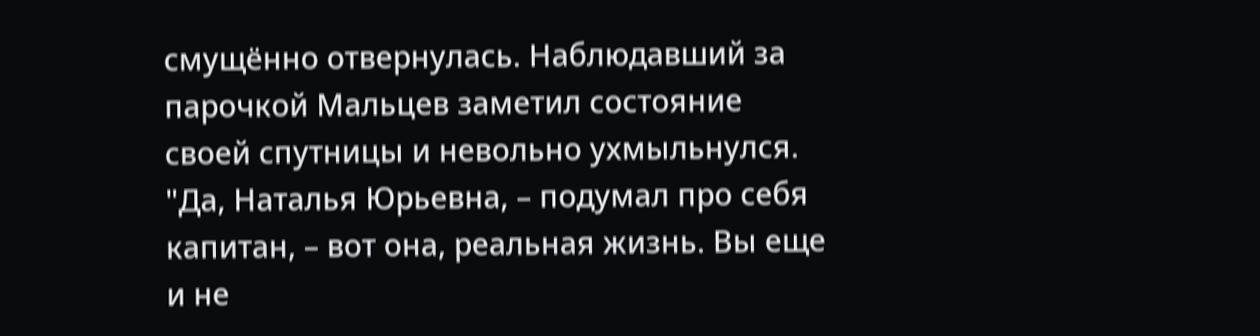смущённо отвернулась. Наблюдавший за парочкой Мальцев заметил состояние своей спутницы и невольно ухмыльнулся. "Да, Наталья Юрьевна, – подумал про себя капитан, – вот она, реальная жизнь. Вы еще и не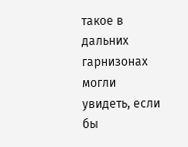такое в дальних гарнизонах могли увидеть, если бы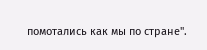помотались как мы по стране".